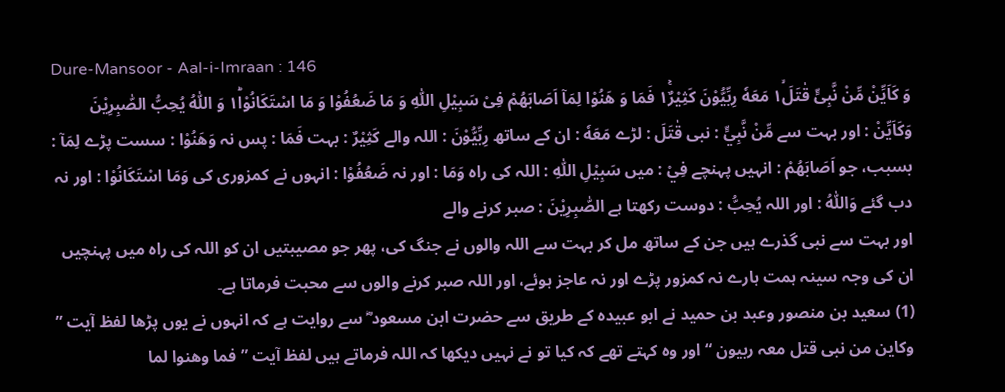Dure-Mansoor - Aal-i-Imraan : 146
وَ كَاَیِّنْ مِّنْ نَّبِیٍّ قٰتَلَ١ۙ مَعَهٗ رِبِّیُّوْنَ كَثِیْرٌ١ۚ فَمَا وَ هَنُوْا لِمَاۤ اَصَابَهُمْ فِیْ سَبِیْلِ اللّٰهِ وَ مَا ضَعُفُوْا وَ مَا اسْتَكَانُوْا١ؕ وَ اللّٰهُ یُحِبُّ الصّٰبِرِیْنَ
وَكَاَيِّنْ : اور بہت سے مِّنْ نَّبِيٍّ : نبی قٰتَلَ : لڑے مَعَهٗ : ان کے ساتھ رِبِّيُّوْنَ : اللہ والے كَثِيْرٌ : بہت فَمَا : پس نہ وَهَنُوْا : سست پڑے لِمَآ : بسبب، جو اَصَابَھُمْ : انہیں پہنچے فِيْ : میں سَبِيْلِ اللّٰهِ : اللہ کی راہ وَمَا : اور نہ ضَعُفُوْا : انہوں نے کمزوری کی وَمَا اسْتَكَانُوْا : اور نہ دب گئے وَاللّٰهُ : اور اللہ يُحِبُّ : دوست رکھتا ہے الصّٰبِرِيْنَ : صبر کرنے والے
اور بہت سے نبی گذرے ہیں جن کے ساتھ مل کر بہت سے اللہ والوں نے جنگ کی، پھر جو مصیبتیں ان کو اللہ کی راہ میں پہنچیں ان کی وجہ سینہ ہمت ہارے نہ کمزور پڑے اور نہ عاجز ہوئے، اور اللہ صبر کرنے والوں سے محبت فرماتا ہے۔
(1) سعید بن منصور وعبد بن حمید نے ابو عبیدہ کے طریق سے حضرت ابن مسعود ؓ سے روایت ہے کہ انہوں نے یوں پڑھا لفظ آیت ” وکاین من نبی قتل معہ ربیون “ اور وہ کہتے تھے کہ کیا تو نے نہیں دیکھا کہ اللہ فرماتے ہیں لفظ آیت ” فما وھنوا لما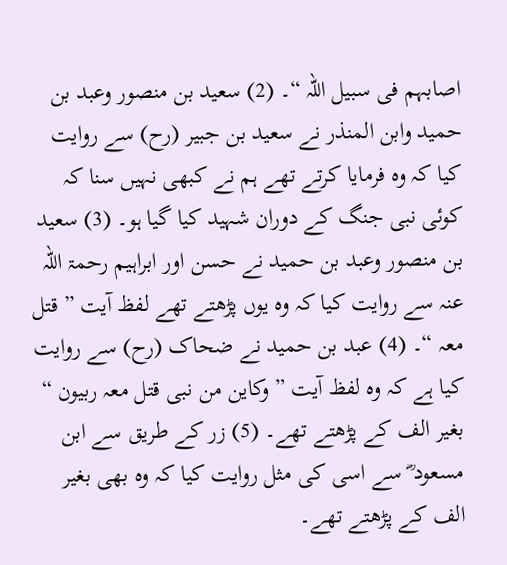اصابہم فی سبیل اللہ “۔ (2) سعید بن منصور وعبد بن حمید وابن المنذر نے سعید بن جبیر (رح) سے روایت کیا کہ وہ فرمایا کرتے تھے ہم نے کبھی نہیں سنا کہ کوئی نبی جنگ کے دوران شہید کیا گیا ہو۔ (3) سعید بن منصور وعبد بن حمید نے حسن اور ابراہیم رحمۃ اللہ عنہ سے روایت کیا کہ وہ یوں پڑھتے تھے لفظ آیت ” قتل معہ “۔ (4) عبد بن حمید نے ضحاک (رح) سے روایت کیا ہے کہ وہ لفظ آیت ” وکاین من نبی قتل معہ ربیون “ بغیر الف کے پڑھتے تھے۔ (5) زر کے طریق سے ابن مسعود ؓ سے اسی کی مثل روایت کیا کہ وہ بھی بغیر الف کے پڑھتے تھے۔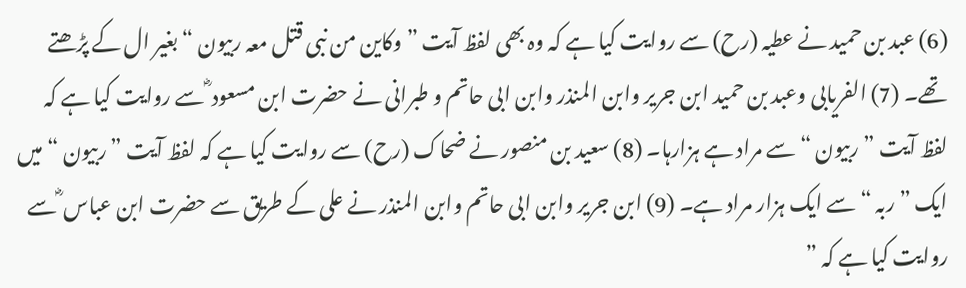(6) عبد بن حمید نے عطیہ (رح) سے روایت کیا ہے کہ وہ بھی لفظ آیت ” وکاین من نبی قتل معہ ربیون “ بغیر ال کے پڑھتے تھے۔ (7) الفریابی وعبد بن حمید ابن جریر وابن المنذر وابن ابی حاتم و طبرانی نے حضرت ابن مسعود ؓ سے روایت کیا ہے کہ لفظ آیت ” ربیون “ سے مراد ہے ہزارہا۔ (8) سعید بن منصور نے ضحاک (رح) سے روایت کیا ہے کہ لفظ آیت ” ربیون “ میں ایک ” ربہ “ سے ایک ہزار مراد ہے۔ (9) ابن جریر وابن ابی حاتم وابن المنذر نے علی کے طریق سے حضرت ابن عباس ؓ سے روایت کیا ہے کہ ”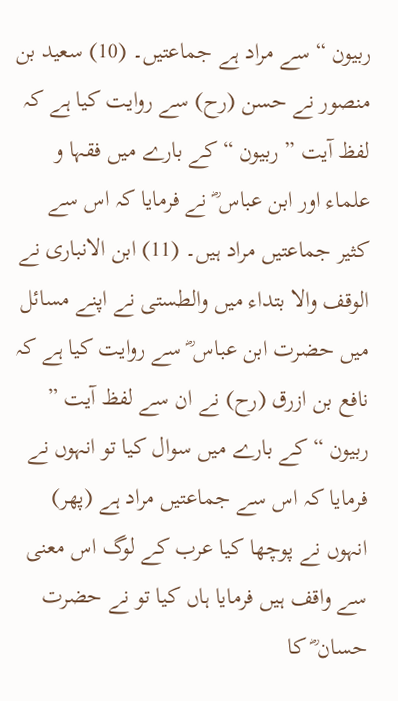ربیون “ سے مراد ہے جماعتیں۔ (10) سعید بن منصور نے حسن (رح) سے روایت کیا ہے کہ لفظ آیت ” ربیون “ کے بارے میں فقہا و علماء اور ابن عباس ؓ نے فرمایا کہ اس سے کثیر جماعتیں مراد ہیں۔ (11) ابن الانباری نے الوقف والا بتداء میں والطستی نے اپنے مسائل میں حضرت ابن عباس ؓ سے روایت کیا ہے کہ نافع بن ازرق (رح) نے ان سے لفظ آیت ” ربیون “ کے بارے میں سوال کیا تو انہوں نے فرمایا کہ اس سے جماعتیں مراد ہے (پھر) انہوں نے پوچھا کیا عرب کے لوگ اس معنی سے واقف ہیں فرمایا ہاں کیا تو نے حضرت حسان ؓ کا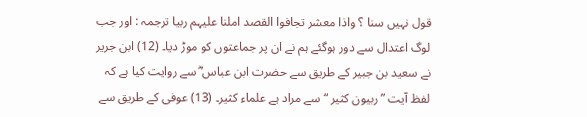قول نہیں سنا ؟ واذا معشر تجافوا القصد املنا علیہم ربیا ترجمہ : اور جب لوگ اعتدال سے دور ہوگئے ہم نے ان پر جماعتوں کو موڑ دیا۔ (12) ابن جریر نے سعید بن جبیر کے طریق سے حضرت ابن عباس ؓ سے روایت کیا ہے کہ لفظ آیت ” ربیون کثیر “ سے مراد ہے علماء کثیر۔ (13) عوفی کے طریق سے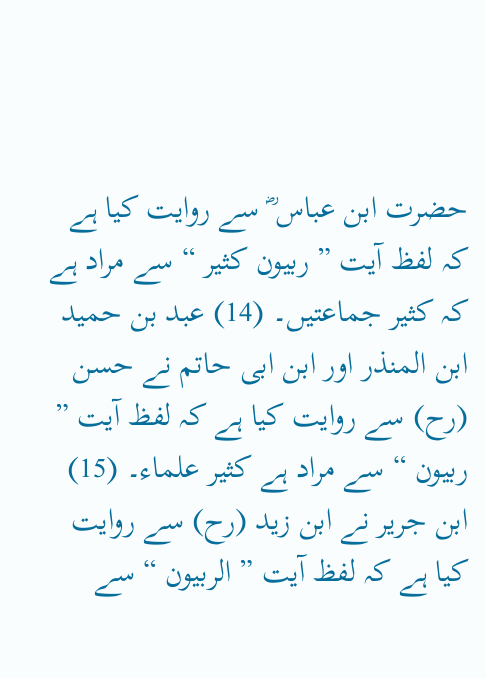حضرت ابن عباس ؓ سے روایت کیا ہے کہ لفظ آیت ” ربیون کثیر “ سے مراد ہے کہ کثیر جماعتیں۔ (14) عبد بن حمید ابن المنذر اور ابن ابی حاتم نے حسن (رح) سے روایت کیا ہے کہ لفظ آیت ” ربیون “ سے مراد ہے کثیر علماء۔ (15) ابن جریر نے ابن زید (رح) سے روایت کیا ہے کہ لفظ آیت ” الربیون “ سے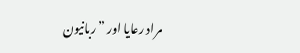مراد رعایا اور ” ربانیون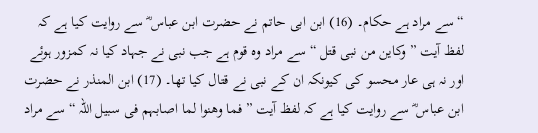“ سے مراد ہے حکام۔ (16) ابن ابی حاتم نے حضرت ابن عباس ؓ سے روایت کیا ہے کہ لفظ آیت ” وکاین من نبی قتل “ سے مراد وہ قوم ہے جب نبی نے جہاد کیا نہ کمزور ہوئے اور نہ ہی عار محسو کی کیونکہ ان کے نبی نے قتال کیا تھا۔ (17) ابن المنذر نے حضرت ابن عباس ؓ سے روایت کیا ہے کہ لفظ آیت ” فما وھنوا لما اصابہم فی سبیل اللہ “ سے مراد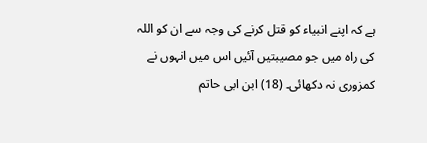ہے کہ اپنے انبیاء کو قتل کرنے کی وجہ سے ان کو اللہ کی راہ میں جو مصیبتیں آئیں اس میں انہوں نے کمزوری نہ دکھائی۔ (18) ابن ابی حاتم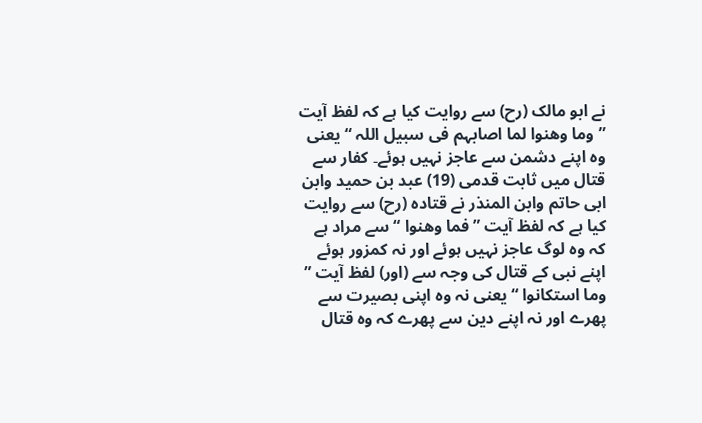نے ابو مالک (رح) سے روایت کیا ہے کہ لفظ آیت ” وما وھنوا لما اصابہم فی سبیل اللہ “ یعنی وہ اپنے دشمن سے عاجز نہیں ہوئے۔ کفار سے قتال میں ثابت قدمی (19) عبد بن حمید وابن ابی حاتم وابن المنذر نے قتادہ (رح) سے روایت کیا ہے کہ لفظ آیت ” فما وھنوا “ سے مراد ہے کہ وہ لوگ عاجز نہیں ہوئے اور نہ کمزور ہوئے اپنے نبی کے قتال کی وجہ سے (اور) لفظ آیت ” وما استکانوا “ یعنی نہ وہ اپنی بصیرت سے پھرے اور نہ اپنے دین سے پھرے کہ وہ قتال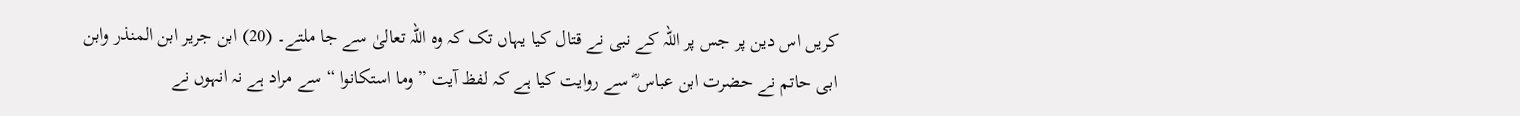کریں اس دین پر جس پر اللہ کے نبی نے قتال کیا یہاں تک کہ وہ اللہ تعالیٰ سے جا ملتے۔ (20) ابن جریر ابن المنذر وابن ابی حاتم نے حضرت ابن عباس ؓ سے روایت کیا ہے کہ لفظ آیت ” وما استکانوا “ سے مراد ہے نہ انہوں نے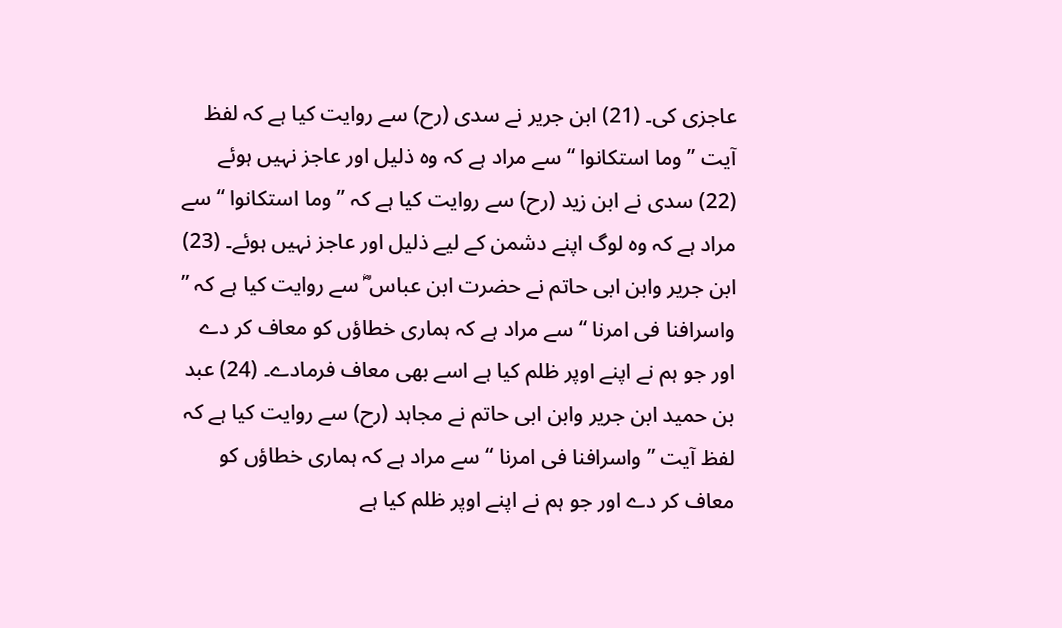عاجزی کی۔ (21) ابن جریر نے سدی (رح) سے روایت کیا ہے کہ لفظ آیت ” وما استکانوا “ سے مراد ہے کہ وہ ذلیل اور عاجز نہیں ہوئے (22) سدی نے ابن زید (رح) سے روایت کیا ہے کہ ” وما استکانوا “ سے مراد ہے کہ وہ لوگ اپنے دشمن کے لیے ذلیل اور عاجز نہیں ہوئے۔ (23) ابن جریر وابن ابی حاتم نے حضرت ابن عباس ؓ سے روایت کیا ہے کہ ” واسرافنا فی امرنا “ سے مراد ہے کہ ہماری خطاؤں کو معاف کر دے اور جو ہم نے اپنے اوپر ظلم کیا ہے اسے بھی معاف فرمادے۔ (24) عبد بن حمید ابن جریر وابن ابی حاتم نے مجاہد (رح) سے روایت کیا ہے کہ لفظ آیت ” واسرافنا فی امرنا “ سے مراد ہے کہ ہماری خطاؤں کو معاف کر دے اور جو ہم نے اپنے اوپر ظلم کیا ہے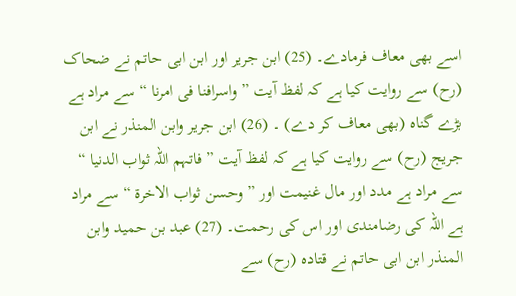اسے بھی معاف فرمادے۔ (25) ابن جریر اور ابن ابی حاتم نے ضحاک (رح) سے روایت کیا ہے کہ لفظ آیت ” واسرافنا فی امرنا “ سے مراد ہے بڑے گناہ (بھی معاف کر دے) ۔ (26) ابن جریر وابن المنذر نے ابن جریج (رح) سے روایت کیا ہے کہ لفظ آیت ” فاتہم اللہ ثواب الدنیا “ سے مراد ہے مدد اور مال غنیمت اور ” وحسن ثواب الاخرۃ “ سے مراد ہے اللہ کی رضامندی اور اس کی رحمت۔ (27) عبد بن حمید وابن المنذر ابن ابی حاتم نے قتادہ (رح) سے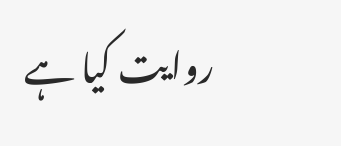روایت کیا ہے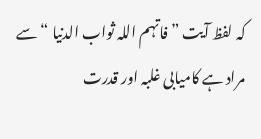کہ لفظ آیت ” فاتہم اللہ ثواب الدنیا “ سے مراد ہے کامیابی غلبہ اور قدرت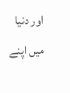اور دنیا میں اپنے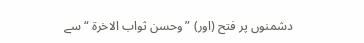دشمنوں پر فتح (اور) ” وحسن ثواب الاخرۃ “ سے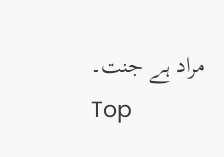مراد ہے جنت۔
Top